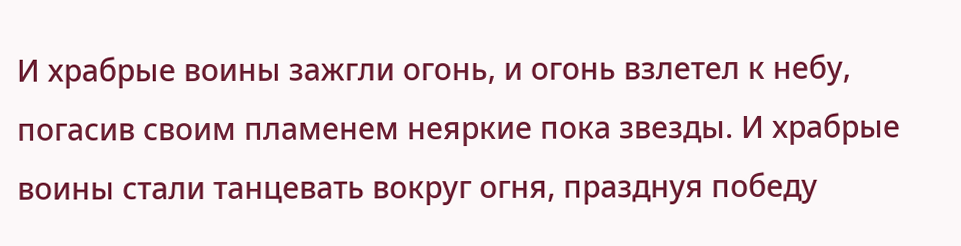И храбрые воины зажгли огонь, и огонь взлетел к небу, погасив своим пламенем неяркие пока звезды. И храбрые воины стали танцевать вокруг огня, празднуя победу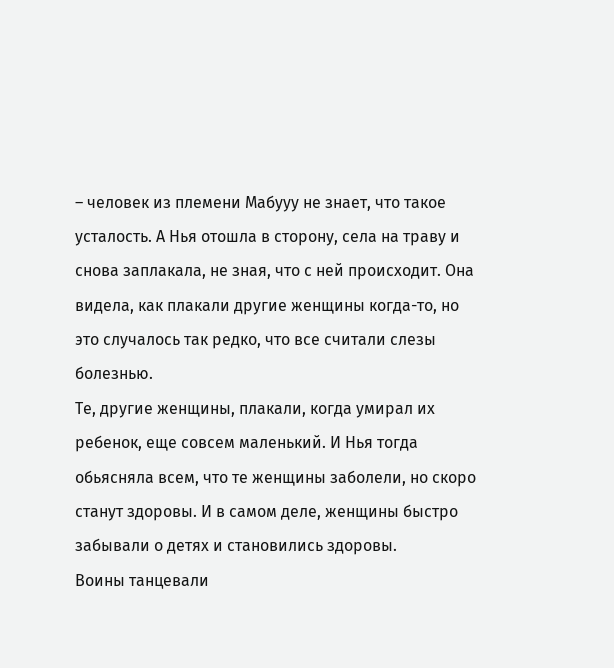– человек из племени Мабууу не знает, что такое усталость. А Нья отошла в сторону, села на траву и снова заплакала, не зная, что с ней происходит. Она видела, как плакали другие женщины когда-то, но это случалось так редко, что все считали слезы болезнью.
Те, другие женщины, плакали, когда умирал их ребенок, еще совсем маленький. И Нья тогда обьясняла всем, что те женщины заболели, но скоро станут здоровы. И в самом деле, женщины быстро забывали о детях и становились здоровы.
Воины танцевали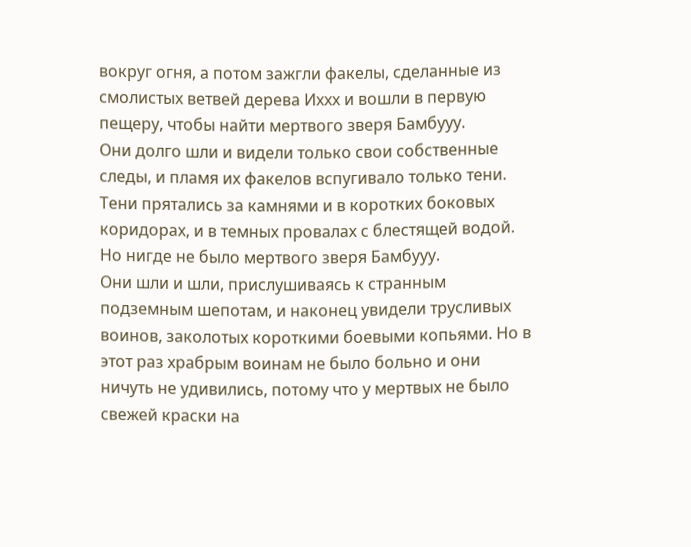вокруг огня, а потом зажгли факелы, сделанные из смолистых ветвей дерева Иххх и вошли в первую пещеру, чтобы найти мертвого зверя Бамбууу.
Они долго шли и видели только свои собственные следы, и пламя их факелов вспугивало только тени. Тени прятались за камнями и в коротких боковых коридорах, и в темных провалах с блестящей водой.
Но нигде не было мертвого зверя Бамбууу.
Они шли и шли, прислушиваясь к странным подземным шепотам, и наконец увидели трусливых воинов, заколотых короткими боевыми копьями. Но в этот раз храбрым воинам не было больно и они ничуть не удивились, потому что у мертвых не было свежей краски на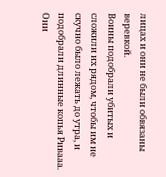лицах и они не были обвязаны веревкой.
Воины подобрали убитых и сложили их рядом, чтобы им не скучно было лежать до утра, и подобрали длинные копья Ривааа.
Они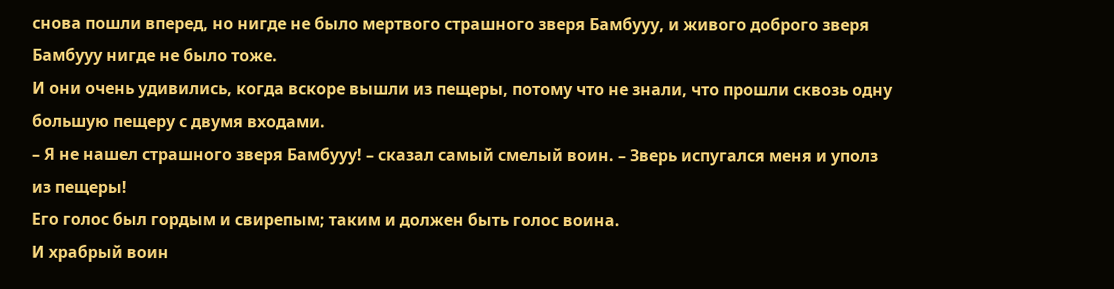снова пошли вперед, но нигде не было мертвого страшного зверя Бамбууу, и живого доброго зверя Бамбууу нигде не было тоже.
И они очень удивились, когда вскоре вышли из пещеры, потому что не знали, что прошли сквозь одну большую пещеру с двумя входами.
– Я не нашел страшного зверя Бамбууу! – сказал самый смелый воин. – Зверь испугался меня и уполз из пещеры!
Его голос был гордым и свирепым; таким и должен быть голос воина.
И храбрый воин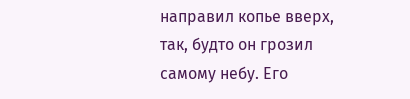направил копье вверх, так, будто он грозил самому небу. Его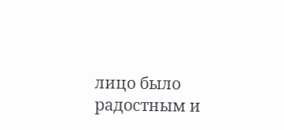лицо было радостным и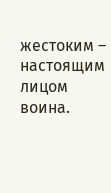жестоким – настоящим лицом воина.